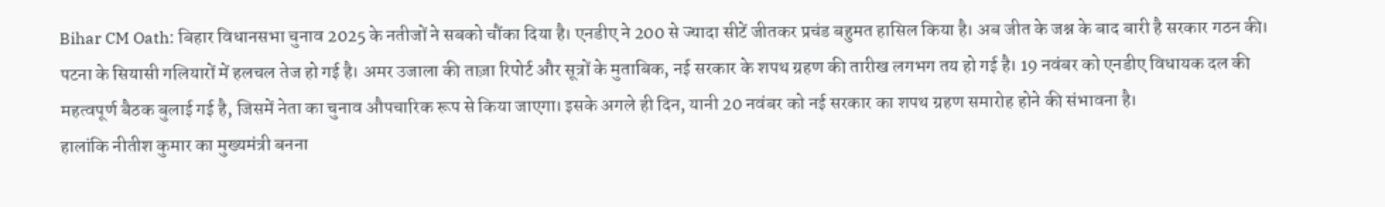Bihar CM Oath: बिहार विधानसभा चुनाव 2025 के नतीजों ने सबको चौंका दिया है। एनडीए ने 200 से ज्यादा सीटें जीतकर प्रचंड बहुमत हासिल किया है। अब जीत के जश्न के बाद बारी है सरकार गठन की। पटना के सियासी गलियारों में हलचल तेज हो गई है। अमर उजाला की ताज़ा रिपोर्ट और सूत्रों के मुताबिक, नई सरकार के शपथ ग्रहण की तारीख लगभग तय हो गई है। 19 नवंबर को एनडीए विधायक दल की महत्वपूर्ण बैठक बुलाई गई है, जिसमें नेता का चुनाव औपचारिक रूप से किया जाएगा। इसके अगले ही दिन, यानी 20 नवंबर को नई सरकार का शपथ ग्रहण समारोह होने की संभावना है।
हालांकि नीतीश कुमार का मुख्यमंत्री बनना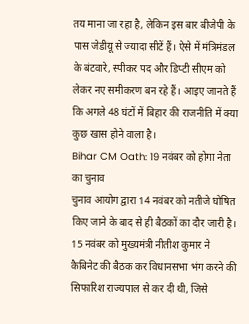तय माना जा रहा है, लेकिन इस बार बीजेपी के पास जेडीयू से ज्यादा सीटें हैं। ऐसे में मंत्रिमंडल के बंटवारे, स्पीकर पद और डिप्टी सीएम को लेकर नए समीकरण बन रहे हैं। आइए जानते हैं कि अगले 48 घंटों में बिहार की राजनीति में क्या कुछ खास होने वाला है।
Bihar CM Oath: 19 नवंबर को होगा नेता का चुनाव
चुनाव आयोग द्वारा 14 नवंबर को नतीजे घोषित किए जाने के बाद से ही बैठकों का दौर जारी है। 15 नवंबर को मुख्यमंत्री नीतीश कुमार ने कैबिनेट की बैठक कर विधानसभा भंग करने की सिफारिश राज्यपाल से कर दी थी, जिसे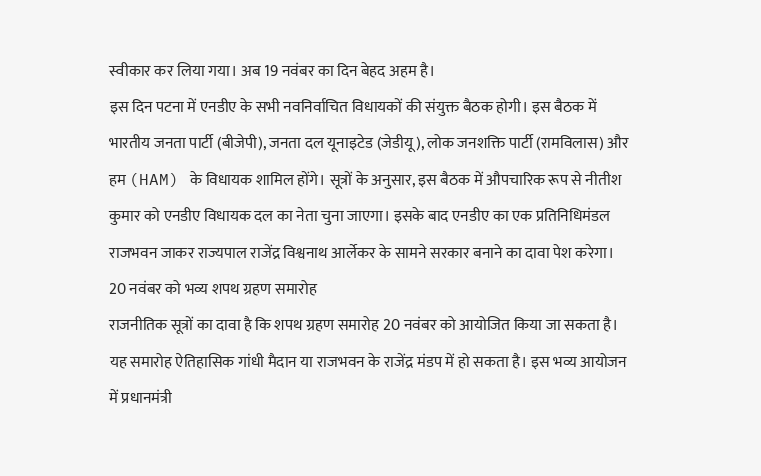स्वीकार कर लिया गया। अब 19 नवंबर का दिन बेहद अहम है।
इस दिन पटना में एनडीए के सभी नवनिर्वाचित विधायकों की संयुक्त बैठक होगी। इस बैठक में भारतीय जनता पार्टी (बीजेपी), जनता दल यूनाइटेड (जेडीयू), लोक जनशक्ति पार्टी (रामविलास) और हम (HAM) के विधायक शामिल होंगे। सूत्रों के अनुसार, इस बैठक में औपचारिक रूप से नीतीश कुमार को एनडीए विधायक दल का नेता चुना जाएगा। इसके बाद एनडीए का एक प्रतिनिधिमंडल राजभवन जाकर राज्यपाल राजेंद्र विश्वनाथ आर्लेकर के सामने सरकार बनाने का दावा पेश करेगा।
20 नवंबर को भव्य शपथ ग्रहण समारोह
राजनीतिक सूत्रों का दावा है कि शपथ ग्रहण समारोह 20 नवंबर को आयोजित किया जा सकता है। यह समारोह ऐतिहासिक गांधी मैदान या राजभवन के राजेंद्र मंडप में हो सकता है। इस भव्य आयोजन में प्रधानमंत्री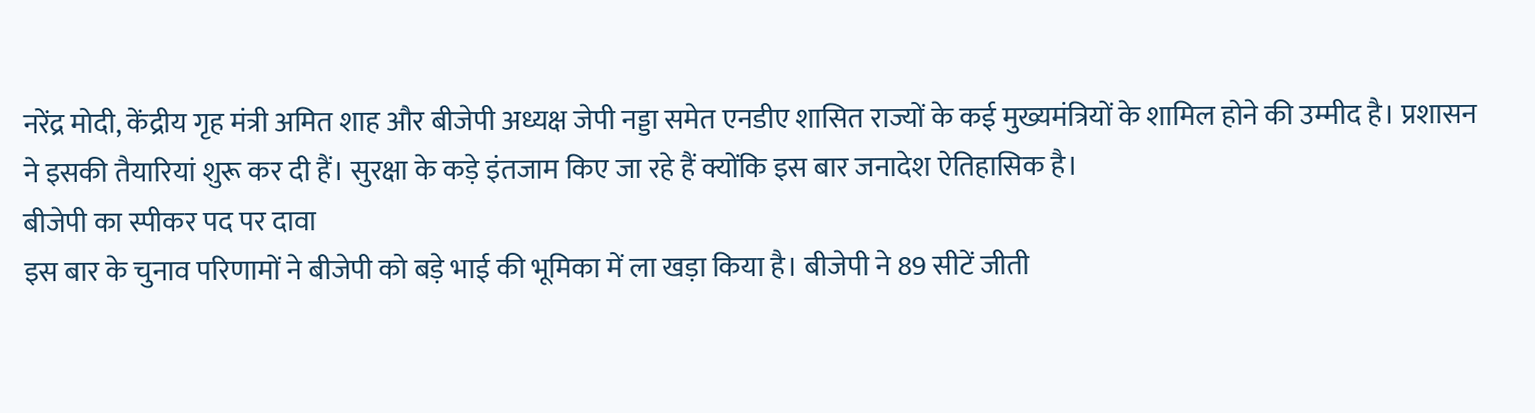नरेंद्र मोदी, केंद्रीय गृह मंत्री अमित शाह और बीजेपी अध्यक्ष जेपी नड्डा समेत एनडीए शासित राज्यों के कई मुख्यमंत्रियों के शामिल होने की उम्मीद है। प्रशासन ने इसकी तैयारियां शुरू कर दी हैं। सुरक्षा के कड़े इंतजाम किए जा रहे हैं क्योंकि इस बार जनादेश ऐतिहासिक है।
बीजेपी का स्पीकर पद पर दावा
इस बार के चुनाव परिणामों ने बीजेपी को बड़े भाई की भूमिका में ला खड़ा किया है। बीजेपी ने 89 सीटें जीती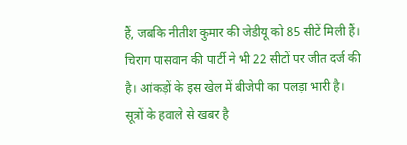हैं, जबकि नीतीश कुमार की जेडीयू को 85 सीटें मिली हैं। चिराग पासवान की पार्टी ने भी 22 सीटों पर जीत दर्ज की है। आंकड़ों के इस खेल में बीजेपी का पलड़ा भारी है।
सूत्रों के हवाले से खबर है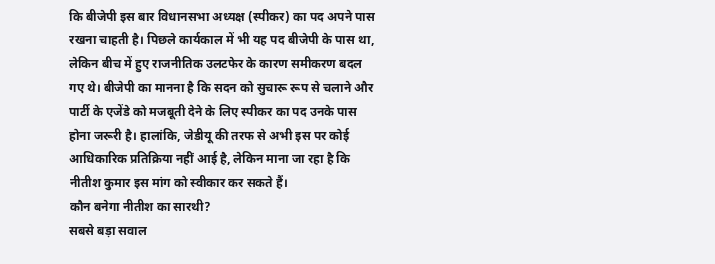कि बीजेपी इस बार विधानसभा अध्यक्ष (स्पीकर) का पद अपने पास रखना चाहती है। पिछले कार्यकाल में भी यह पद बीजेपी के पास था, लेकिन बीच में हुए राजनीतिक उलटफेर के कारण समीकरण बदल गए थे। बीजेपी का मानना है कि सदन को सुचारू रूप से चलाने और पार्टी के एजेंडे को मजबूती देने के लिए स्पीकर का पद उनके पास होना जरूरी है। हालांकि, जेडीयू की तरफ से अभी इस पर कोई आधिकारिक प्रतिक्रिया नहीं आई है, लेकिन माना जा रहा है कि नीतीश कुमार इस मांग को स्वीकार कर सकते हैं।
कौन बनेगा नीतीश का सारथी?
सबसे बड़ा सवाल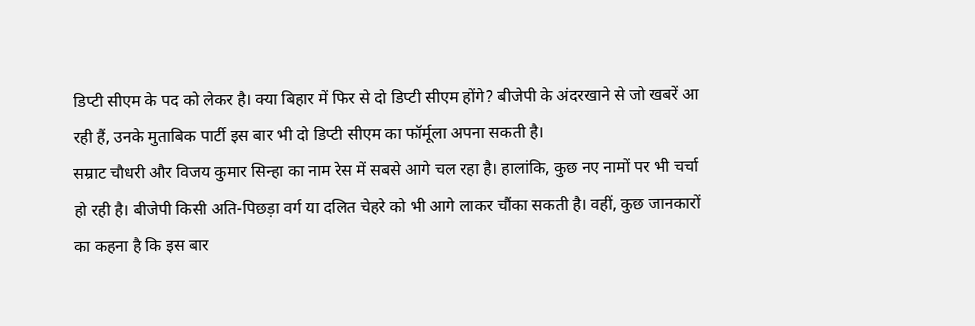डिप्टी सीएम के पद को लेकर है। क्या बिहार में फिर से दो डिप्टी सीएम होंगे? बीजेपी के अंदरखाने से जो खबरें आ रही हैं, उनके मुताबिक पार्टी इस बार भी दो डिप्टी सीएम का फॉर्मूला अपना सकती है।
सम्राट चौधरी और विजय कुमार सिन्हा का नाम रेस में सबसे आगे चल रहा है। हालांकि, कुछ नए नामों पर भी चर्चा हो रही है। बीजेपी किसी अति-पिछड़ा वर्ग या दलित चेहरे को भी आगे लाकर चौंका सकती है। वहीं, कुछ जानकारों का कहना है कि इस बार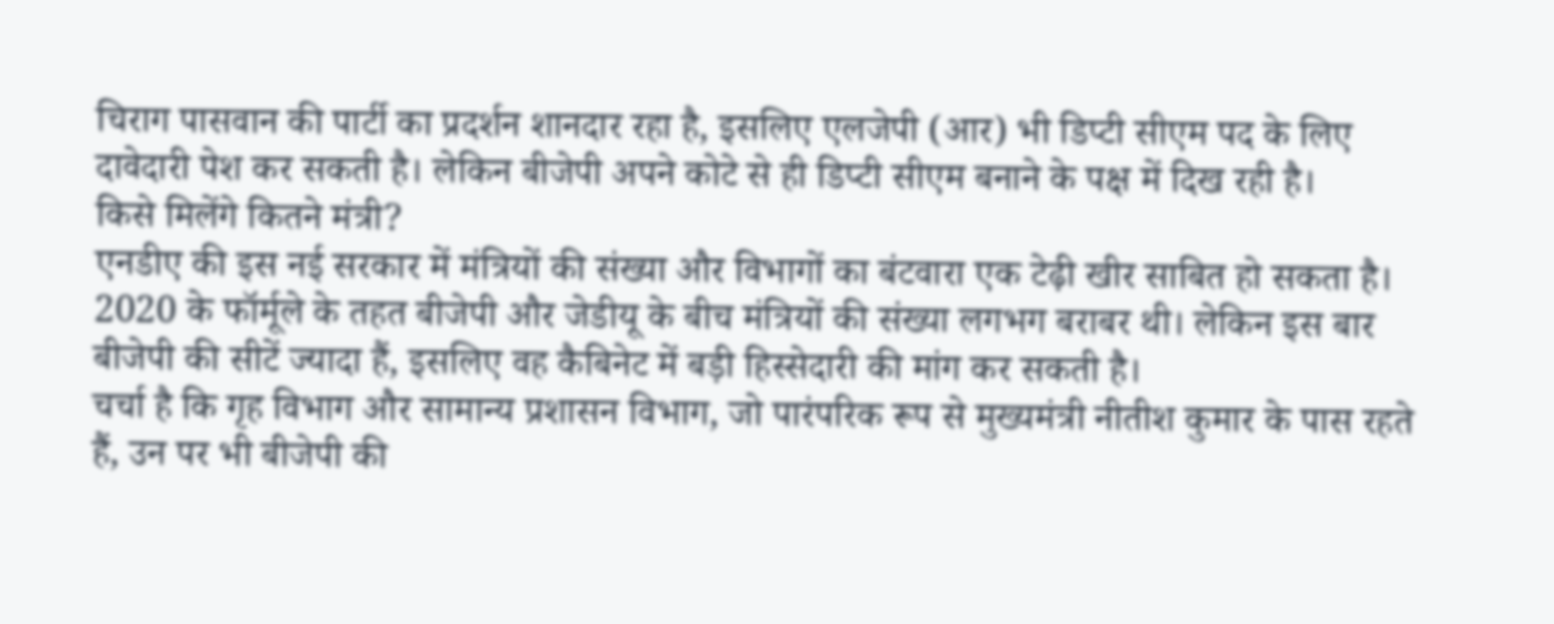चिराग पासवान की पार्टी का प्रदर्शन शानदार रहा है, इसलिए एलजेपी (आर) भी डिप्टी सीएम पद के लिए दावेदारी पेश कर सकती है। लेकिन बीजेपी अपने कोटे से ही डिप्टी सीएम बनाने के पक्ष में दिख रही है।
किसे मिलेंगे कितने मंत्री?
एनडीए की इस नई सरकार में मंत्रियों की संख्या और विभागों का बंटवारा एक टेढ़ी खीर साबित हो सकता है। 2020 के फॉर्मूले के तहत बीजेपी और जेडीयू के बीच मंत्रियों की संख्या लगभग बराबर थी। लेकिन इस बार बीजेपी की सीटें ज्यादा हैं, इसलिए वह कैबिनेट में बड़ी हिस्सेदारी की मांग कर सकती है।
चर्चा है कि गृह विभाग और सामान्य प्रशासन विभाग, जो पारंपरिक रूप से मुख्यमंत्री नीतीश कुमार के पास रहते हैं, उन पर भी बीजेपी की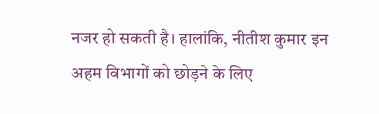नजर हो सकती है। हालांकि, नीतीश कुमार इन अहम विभागों को छोड़ने के लिए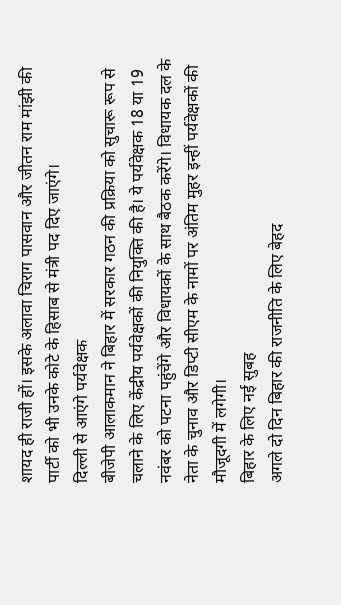शायद ही राजी हों। इसके अलावा चिराग पासवान और जीतन राम मांझी की पार्टी को भी उनके कोटे के हिसाब से मंत्री पद दिए जाएंगे।
दिल्ली से आएंगे पर्यवेक्षक
बीजेपी आलाकमान ने बिहार में सरकार गठन की प्रक्रिया को सुचारू रूप से चलाने के लिए केंद्रीय पर्यवेक्षकों की नियुक्ति की है। ये पर्यवेक्षक 18 या 19 नवंबर को पटना पहुंचेंगे और विधायकों के साथ बैठक करेंगे। विधायक दल के नेता के चुनाव और डिप्टी सीएम के नामों पर अंतिम मुहर इन्हीं पर्यवेक्षकों की मौजूदगी में लगेगी।
बिहार के लिए नई सुबह
अगले दो दिन बिहार की राजनीति के लिए बेहद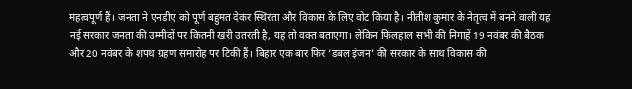महत्वपूर्ण हैं। जनता ने एनडीए को पूर्ण बहुमत देकर स्थिरता और विकास के लिए वोट किया है। नीतीश कुमार के नेतृत्व में बनने वाली यह नई सरकार जनता की उम्मीदों पर कितनी खरी उतरती है, यह तो वक्त बताएगा। लेकिन फिलहाल सभी की निगाहें 19 नवंबर की बैठक और 20 नवंबर के शपथ ग्रहण समारोह पर टिकी हैं। बिहार एक बार फिर ‘डबल इंजन’ की सरकार के साथ विकास की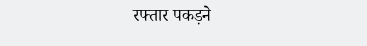रफ्तार पकड़ने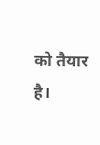को तैयार है।